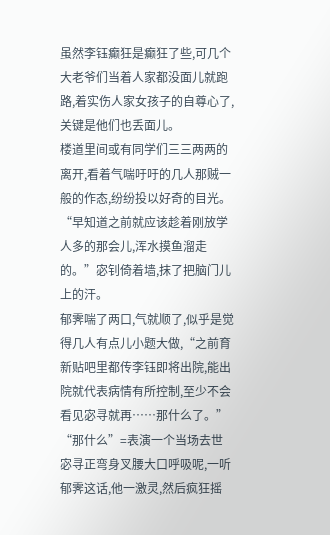虽然李钰癫狂是癫狂了些,可几个大老爷们当着人家都没面儿就跑路,着实伤人家女孩子的自尊心了,关键是他们也丢面儿。
楼道里间或有同学们三三两两的离开,看着气喘吁吁的几人那贼一般的作态,纷纷投以好奇的目光。
“早知道之前就应该趁着刚放学人多的那会儿,浑水摸鱼溜走的。”宓钊倚着墙,抹了把脑门儿上的汗。
郁霁喘了两口,气就顺了,似乎是觉得几人有点儿小题大做,“之前育新贴吧里都传李钰即将出院,能出院就代表病情有所控制,至少不会看见宓寻就再……那什么了。”
“那什么”=表演一个当场去世
宓寻正弯身叉腰大口呼吸呢,一听郁霁这话,他一激灵,然后疯狂摇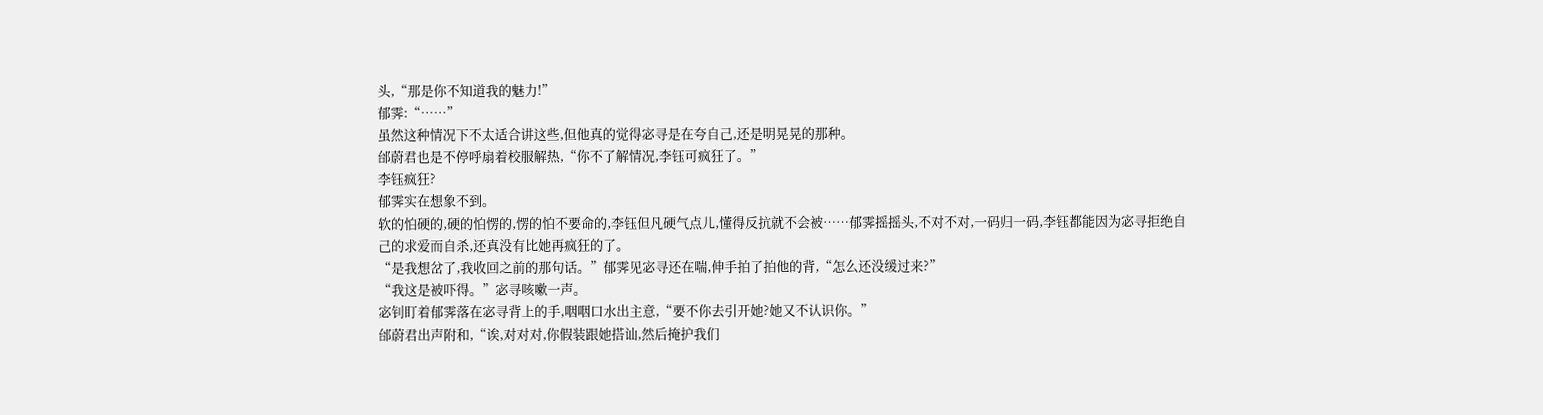头,“那是你不知道我的魅力!”
郁霁:“……”
虽然这种情况下不太适合讲这些,但他真的觉得宓寻是在夸自己,还是明晃晃的那种。
邰蔚君也是不停呼扇着校服解热,“你不了解情况,李钰可疯狂了。”
李钰疯狂?
郁霁实在想象不到。
软的怕硬的,硬的怕愣的,愣的怕不要命的,李钰但凡硬气点儿,懂得反抗就不会被……郁霁摇摇头,不对不对,一码归一码,李钰都能因为宓寻拒绝自己的求爱而自杀,还真没有比她再疯狂的了。
“是我想岔了,我收回之前的那句话。”郁霁见宓寻还在喘,伸手拍了拍他的背,“怎么还没缓过来?”
“我这是被吓得。”宓寻咳嗽一声。
宓钊盯着郁霁落在宓寻背上的手,咽咽口水出主意,“要不你去引开她?她又不认识你。”
邰蔚君出声附和,“诶,对对对,你假装跟她搭讪,然后掩护我们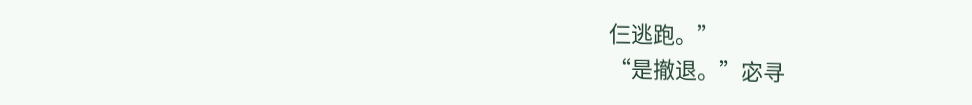仨逃跑。”
“是撤退。”宓寻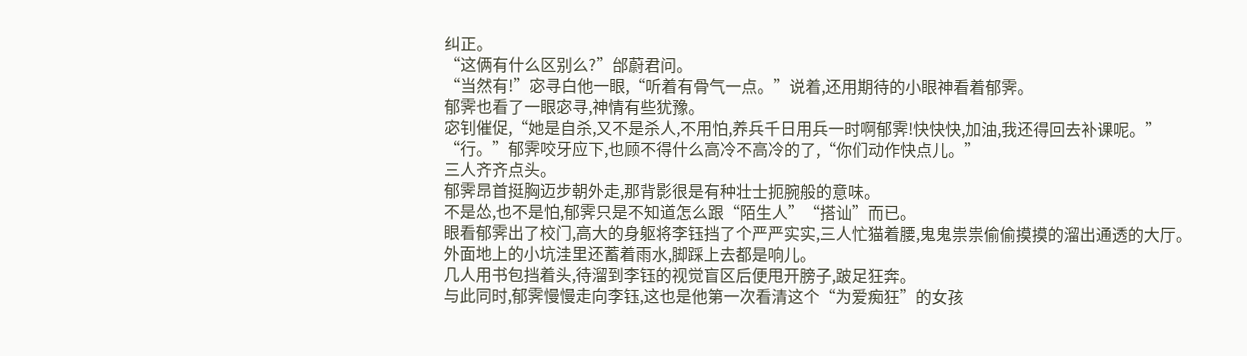纠正。
“这俩有什么区别么?”邰蔚君问。
“当然有!”宓寻白他一眼,“听着有骨气一点。”说着,还用期待的小眼神看着郁霁。
郁霁也看了一眼宓寻,神情有些犹豫。
宓钊催促,“她是自杀,又不是杀人,不用怕,养兵千日用兵一时啊郁霁!快快快,加油,我还得回去补课呢。”
“行。”郁霁咬牙应下,也顾不得什么高冷不高冷的了,“你们动作快点儿。”
三人齐齐点头。
郁霁昂首挺胸迈步朝外走,那背影很是有种壮士扼腕般的意味。
不是怂,也不是怕,郁霁只是不知道怎么跟“陌生人”“搭讪”而已。
眼看郁霁出了校门,高大的身躯将李钰挡了个严严实实,三人忙猫着腰,鬼鬼祟祟偷偷摸摸的溜出通透的大厅。
外面地上的小坑洼里还蓄着雨水,脚踩上去都是响儿。
几人用书包挡着头,待溜到李钰的视觉盲区后便甩开膀子,跛足狂奔。
与此同时,郁霁慢慢走向李钰,这也是他第一次看清这个“为爱痴狂”的女孩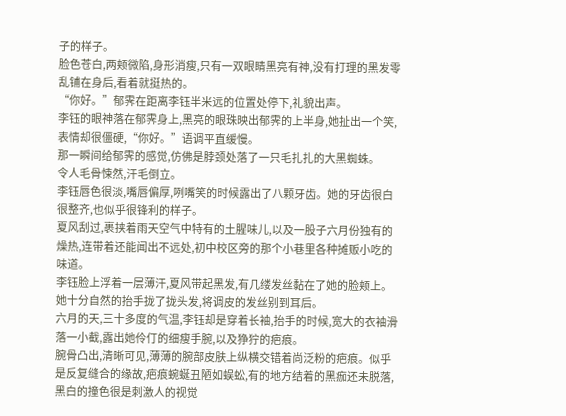子的样子。
脸色苍白,两颊微陷,身形消瘦,只有一双眼睛黑亮有神,没有打理的黑发零乱铺在身后,看着就挺热的。
“你好。”郁霁在距离李钰半米远的位置处停下,礼貌出声。
李钰的眼神落在郁霁身上,黑亮的眼珠映出郁霁的上半身,她扯出一个笑,表情却很僵硬,“你好。”语调平直缓慢。
那一瞬间给郁霁的感觉,仿佛是脖颈处落了一只毛扎扎的大黑蜘蛛。
令人毛骨悚然,汗毛倒立。
李钰唇色很淡,嘴唇偏厚,咧嘴笑的时候露出了八颗牙齿。她的牙齿很白很整齐,也似乎很锋利的样子。
夏风刮过,裹挟着雨天空气中特有的土腥味儿,以及一股子六月份独有的燥热,连带着还能闻出不远处,初中校区旁的那个小巷里各种摊贩小吃的味道。
李钰脸上浮着一层薄汗,夏风带起黑发,有几缕发丝黏在了她的脸颊上。她十分自然的抬手拢了拢头发,将调皮的发丝别到耳后。
六月的天,三十多度的气温,李钰却是穿着长袖,抬手的时候,宽大的衣袖滑落一小截,露出她伶仃的细瘦手腕,以及狰狞的疤痕。
腕骨凸出,清晰可见,薄薄的腕部皮肤上纵横交错着尚泛粉的疤痕。似乎是反复缝合的缘故,疤痕蜿蜒丑陋如蜈蚣,有的地方结着的黑痂还未脱落,黑白的撞色很是刺激人的视觉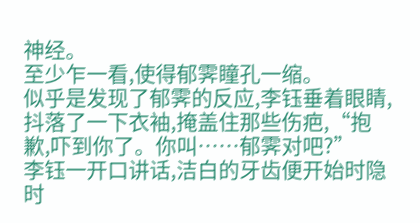神经。
至少乍一看,使得郁霁瞳孔一缩。
似乎是发现了郁霁的反应,李钰垂着眼睛,抖落了一下衣袖,掩盖住那些伤疤,“抱歉,吓到你了。你叫……郁霁对吧?”
李钰一开口讲话,洁白的牙齿便开始时隐时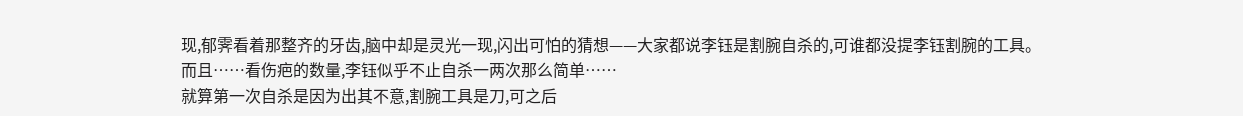现,郁霁看着那整齐的牙齿,脑中却是灵光一现,闪出可怕的猜想——大家都说李钰是割腕自杀的,可谁都没提李钰割腕的工具。
而且……看伤疤的数量,李钰似乎不止自杀一两次那么简单……
就算第一次自杀是因为出其不意,割腕工具是刀,可之后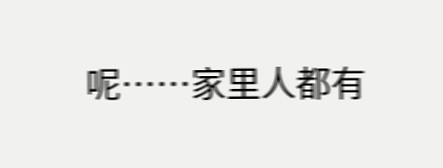呢……家里人都有